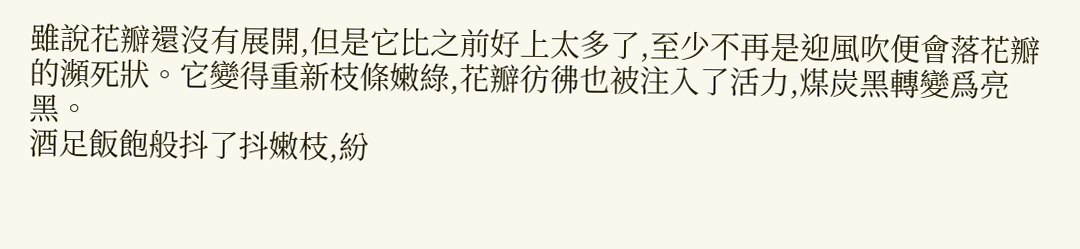雖說花瓣還沒有展開,但是它比之前好上太多了,至少不再是迎風吹便會落花瓣的瀕死狀。它變得重新枝條嫩綠,花瓣彷彿也被注入了活力,煤炭黑轉變爲亮黑。
酒足飯飽般抖了抖嫩枝,紛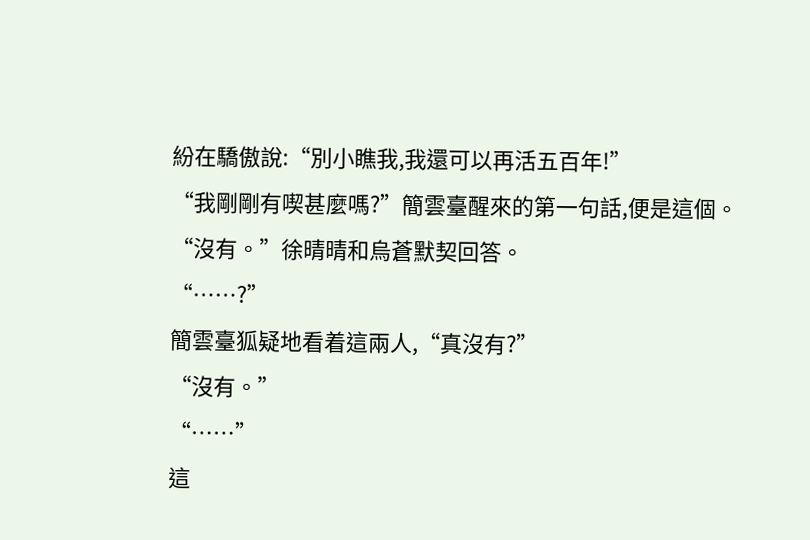紛在驕傲說:“別小瞧我,我還可以再活五百年!”
“我剛剛有喫甚麼嗎?”簡雲臺醒來的第一句話,便是這個。
“沒有。”徐晴晴和烏蒼默契回答。
“……?”
簡雲臺狐疑地看着這兩人,“真沒有?”
“沒有。”
“……”
這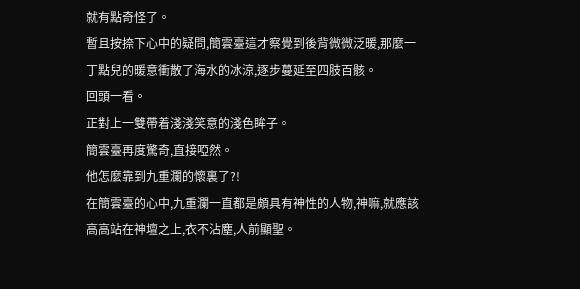就有點奇怪了。
暫且按捺下心中的疑問,簡雲臺這才察覺到後背微微泛暖,那麼一丁點兒的暖意衝散了海水的冰涼,逐步蔓延至四肢百骸。
回頭一看。
正對上一雙帶着淺淺笑意的淺色眸子。
簡雲臺再度驚奇,直接啞然。
他怎麼靠到九重瀾的懷裏了?!
在簡雲臺的心中,九重瀾一直都是頗具有神性的人物,神嘛,就應該高高站在神壇之上,衣不沾塵,人前顯聖。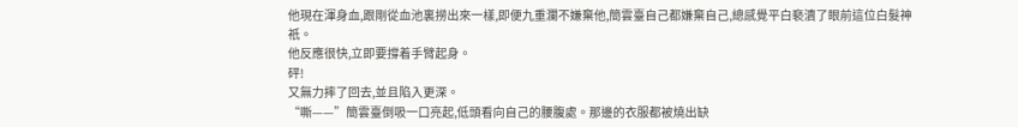他現在渾身血,跟剛從血池裏撈出來一樣,即便九重瀾不嫌棄他,簡雲臺自己都嫌棄自己,總感覺平白褻瀆了眼前這位白髮神祇。
他反應很快,立即要撐着手臂起身。
砰!
又無力摔了回去,並且陷入更深。
“嘶——”簡雲臺倒吸一口亮起,低頭看向自己的腰腹處。那邊的衣服都被燒出缺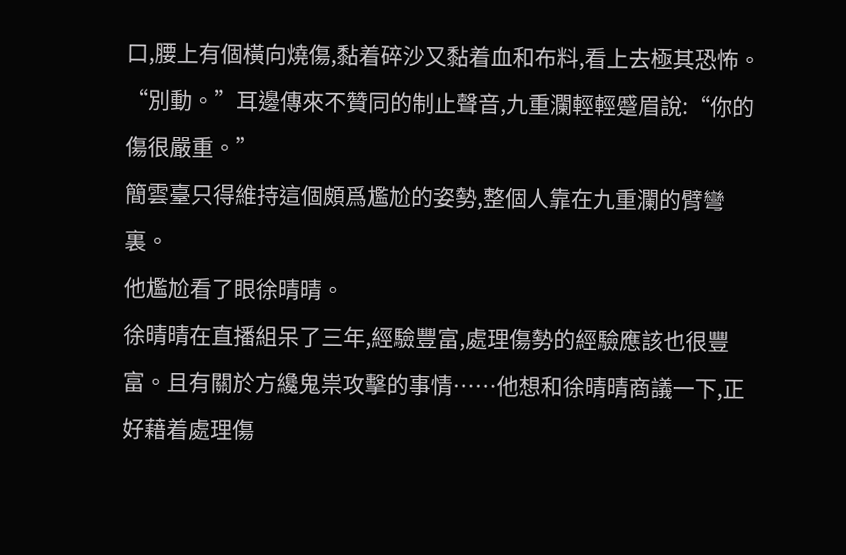口,腰上有個橫向燒傷,黏着碎沙又黏着血和布料,看上去極其恐怖。
“別動。”耳邊傳來不贊同的制止聲音,九重瀾輕輕蹙眉說:“你的傷很嚴重。”
簡雲臺只得維持這個頗爲尷尬的姿勢,整個人靠在九重瀾的臂彎裏。
他尷尬看了眼徐晴晴。
徐晴晴在直播組呆了三年,經驗豐富,處理傷勢的經驗應該也很豐富。且有關於方纔鬼祟攻擊的事情……他想和徐晴晴商議一下,正好藉着處理傷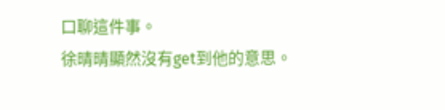口聊這件事。
徐晴晴顯然沒有get到他的意思。